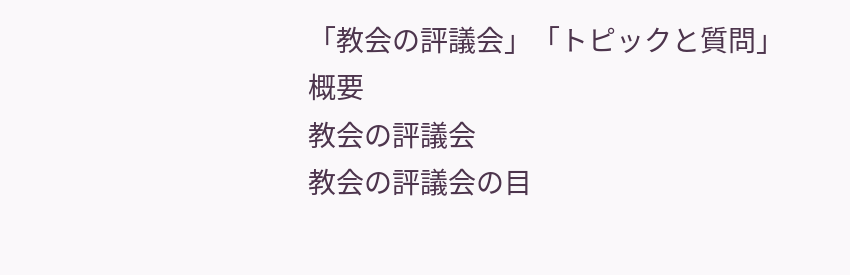「教会の評議会」「トピックと質問」
概要
教会の評議会
教会の評議会の目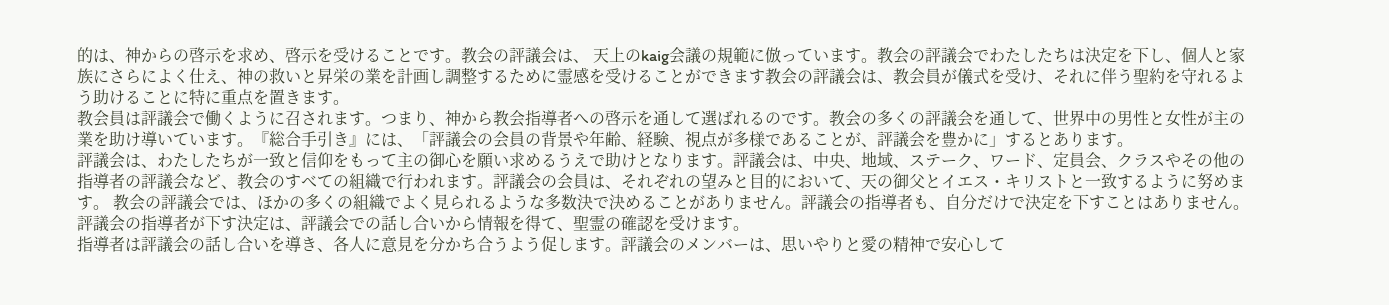的は、神からの啓示を求め、啓示を受けることです。教会の評議会は、 天上のkaig会議の規範に倣っています。教会の評議会でわたしたちは決定を下し、個人と家族にさらによく仕え、神の救いと昇栄の業を計画し調整するために霊感を受けることができます教会の評議会は、教会員が儀式を受け、それに伴う聖約を守れるよう助けることに特に重点を置きます。
教会員は評議会で働くように召されます。つまり、神から教会指導者への啓示を通して選ばれるのです。教会の多くの評議会を通して、世界中の男性と女性が主の業を助け導いています。『総合手引き』には、「評議会の会員の背景や年齢、経験、視点が多様であることが、評議会を豊かに」するとあります。
評議会は、わたしたちが一致と信仰をもって主の御心を願い求めるうえで助けとなります。評議会は、中央、地域、ステーク、ワード、定員会、クラスやその他の指導者の評議会など、教会のすべての組織で行われます。評議会の会員は、それぞれの望みと目的において、天の御父とイエス・キリストと一致するように努めます。 教会の評議会では、ほかの多くの組織でよく見られるような多数決で決めることがありません。評議会の指導者も、自分だけで決定を下すことはありません。評議会の指導者が下す決定は、評議会での話し合いから情報を得て、聖霊の確認を受けます。
指導者は評議会の話し合いを導き、各人に意見を分かち合うよう促します。評議会のメンバーは、思いやりと愛の精神で安心して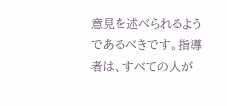意見を述べられるようであるべきです。指導者は、すべての人が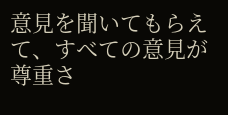意見を聞いてもらえて、すべての意見が尊重さ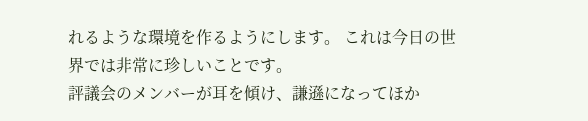れるような環境を作るようにします。 これは今日の世界では非常に珍しいことです。
評議会のメンバーが耳を傾け、謙遜になってほか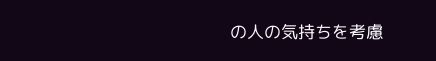の人の気持ちを考慮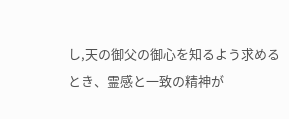し,天の御父の御心を知るよう求めるとき、霊感と一致の精神が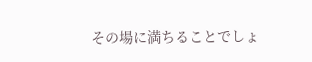その場に満ちることでしょ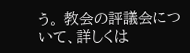う。 教会の評議会について、詳しくは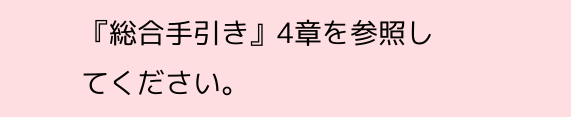『総合手引き』4章を参照してください。